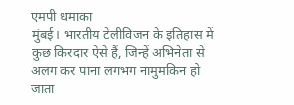एमपी धमाका
मुंबई। भारतीय टेलीविजन के इतिहास में कुछ किरदार ऐसे हैं, जिन्हें अभिनेता से अलग कर पाना लगभग नामुमकिन हो जाता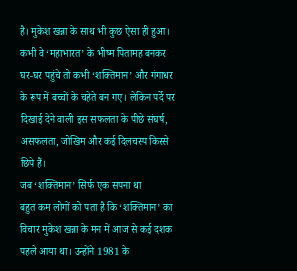है। मुकेश खन्ना के साथ भी कुछ ऐसा ही हुआ। कभी वे ‘महाभारत’ के भीष्म पितामह बनकर घर-घर पहुंचे तो कभी ‘शक्तिमान’ और गंगाधर के रूप में बच्चों के चहेते बन गए। लेकिन पर्दे पर दिखाई देने वाली इस सफलता के पीछे संघर्ष, असफलता, जोखिम और कई दिलचस्प किस्से छिपे हैं।
जब ‘शक्तिमान’ सिर्फ एक सपना था
बहुत कम लोगों को पता है कि ‘शक्तिमान’ का विचार मुकेश खन्ना के मन में आज से कई दशक पहले आया था। उन्होंने 1981 के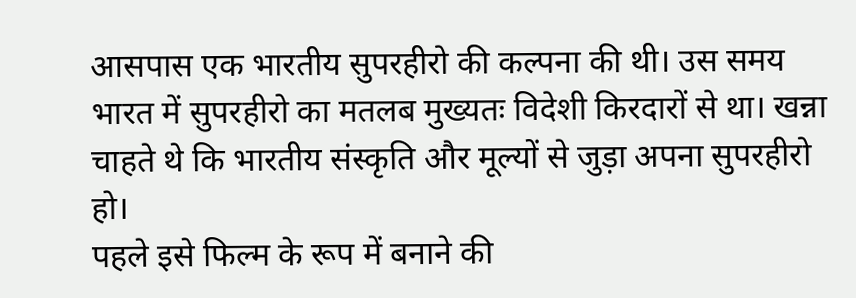आसपास एक भारतीय सुपरहीरो की कल्पना की थी। उस समय भारत में सुपरहीरो का मतलब मुख्यतः विदेशी किरदारों से था। खन्ना चाहते थे कि भारतीय संस्कृति और मूल्यों से जुड़ा अपना सुपरहीरो हो।
पहले इसे फिल्म के रूप में बनाने की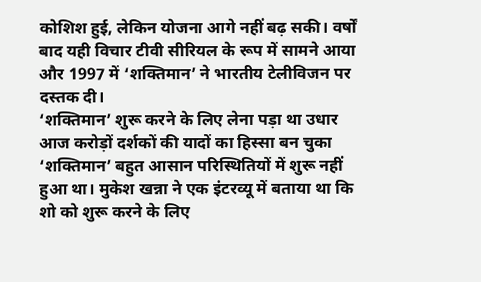कोशिश हुई, लेकिन योजना आगे नहीं बढ़ सकी। वर्षों बाद यही विचार टीवी सीरियल के रूप में सामने आया और 1997 में ‘शक्तिमान’ ने भारतीय टेलीविजन पर दस्तक दी।
‘शक्तिमान’ शुरू करने के लिए लेना पड़ा था उधार
आज करोड़ों दर्शकों की यादों का हिस्सा बन चुका ‘शक्तिमान’ बहुत आसान परिस्थितियों में शुरू नहीं हुआ था। मुकेश खन्ना ने एक इंटरव्यू में बताया था कि शो को शुरू करने के लिए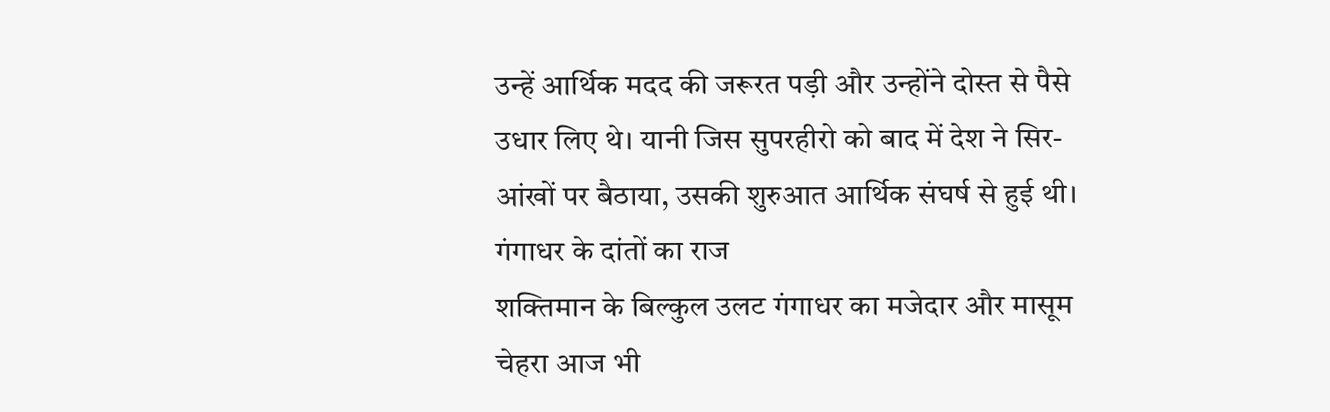उन्हें आर्थिक मदद की जरूरत पड़ी और उन्होंने दोस्त से पैसे उधार लिए थे। यानी जिस सुपरहीरो को बाद में देश ने सिर-आंखों पर बैठाया, उसकी शुरुआत आर्थिक संघर्ष से हुई थी।
गंगाधर के दांतों का राज
शक्तिमान के बिल्कुल उलट गंगाधर का मजेदार और मासूम चेहरा आज भी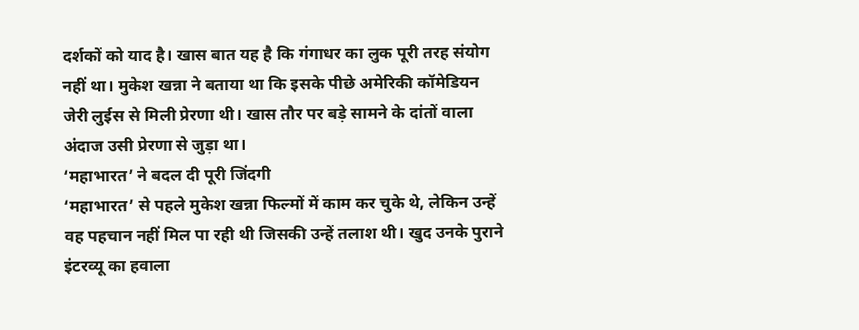दर्शकों को याद है। खास बात यह है कि गंगाधर का लुक पूरी तरह संयोग नहीं था। मुकेश खन्ना ने बताया था कि इसके पीछे अमेरिकी कॉमेडियन जेरी लुईस से मिली प्रेरणा थी। खास तौर पर बड़े सामने के दांतों वाला अंदाज उसी प्रेरणा से जुड़ा था।
‘महाभारत’ ने बदल दी पूरी जिंदगी
‘महाभारत’ से पहले मुकेश खन्ना फिल्मों में काम कर चुके थे, लेकिन उन्हें वह पहचान नहीं मिल पा रही थी जिसकी उन्हें तलाश थी। खुद उनके पुराने इंटरव्यू का हवाला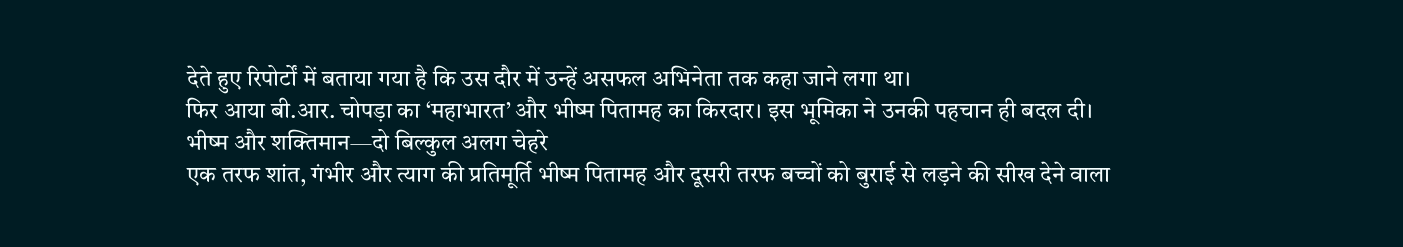देते हुए रिपोर्टों में बताया गया है कि उस दौर में उन्हें असफल अभिनेता तक कहा जाने लगा था।
फिर आया बी.आर. चोपड़ा का ‘महाभारत’ और भीष्म पितामह का किरदार। इस भूमिका ने उनकी पहचान ही बदल दी।
भीष्म और शक्तिमान—दो बिल्कुल अलग चेहरे
एक तरफ शांत, गंभीर और त्याग की प्रतिमूर्ति भीष्म पितामह और दूसरी तरफ बच्चों को बुराई से लड़ने की सीख देने वाला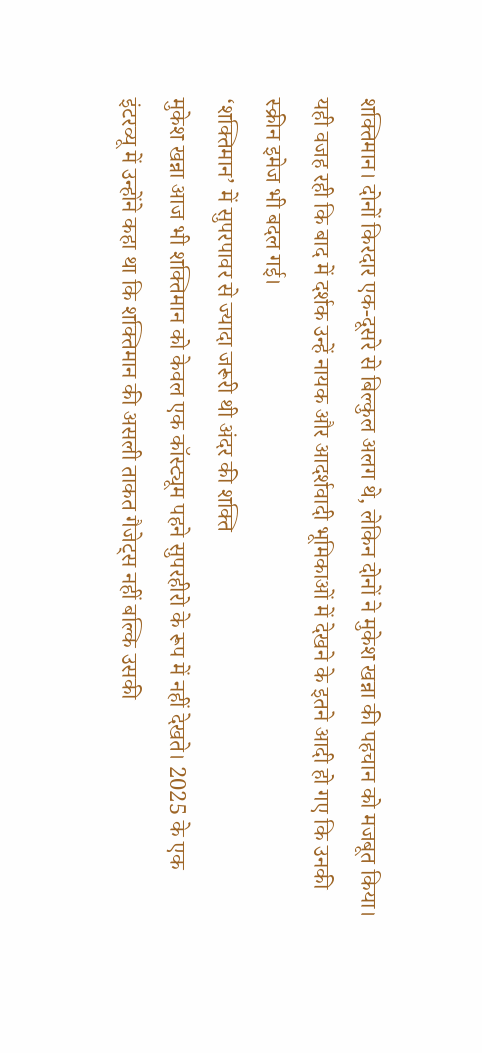शक्तिमान। दोनों किरदार एक-दूसरे से बिल्कुल अलग थे, लेकिन दोनों ने मुकेश खन्ना की पहचान को मजबूत किया।
यही वजह रही कि बाद में दर्शक उन्हें नायक और आदर्शवादी भूमिकाओं में देखने के इतने आदी हो गए कि उनकी स्क्रीन इमेज भी बदल गई।
‘शक्तिमान’ में सुपरपावर से ज्यादा जरूरी थी अंदर की शक्ति
मुकेश खन्ना आज भी शक्तिमान को केवल एक कॉस्ट्यूम पहने सुपरहीरो के रूप में नहीं देखते। 2025 के एक इंटरव्यू में उन्होंने कहा था कि शक्तिमान की असली ताकत गैजेट्स नहीं बल्कि उसकी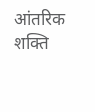आंतरिक शक्ति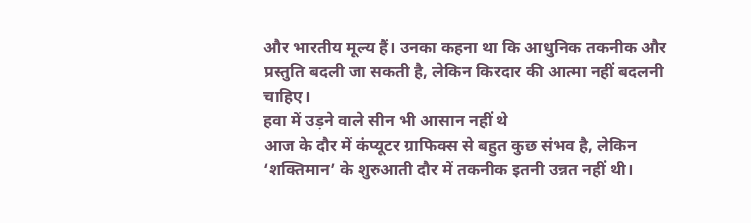और भारतीय मूल्य हैं। उनका कहना था कि आधुनिक तकनीक और प्रस्तुति बदली जा सकती है, लेकिन किरदार की आत्मा नहीं बदलनी चाहिए।
हवा में उड़ने वाले सीन भी आसान नहीं थे
आज के दौर में कंप्यूटर ग्राफिक्स से बहुत कुछ संभव है, लेकिन ‘शक्तिमान’ के शुरुआती दौर में तकनीक इतनी उन्नत नहीं थी।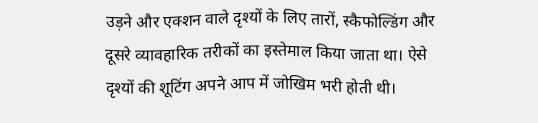उड़ने और एक्शन वाले दृश्यों के लिए तारों, स्कैफोल्डिंग और दूसरे व्यावहारिक तरीकों का इस्तेमाल किया जाता था। ऐसे दृश्यों की शूटिंग अपने आप में जोखिम भरी होती थी।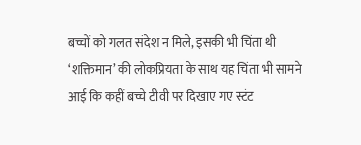बच्चों को गलत संदेश न मिले, इसकी भी चिंता थी
‘शक्तिमान’ की लोकप्रियता के साथ यह चिंता भी सामने आई कि कहीं बच्चे टीवी पर दिखाए गए स्टंट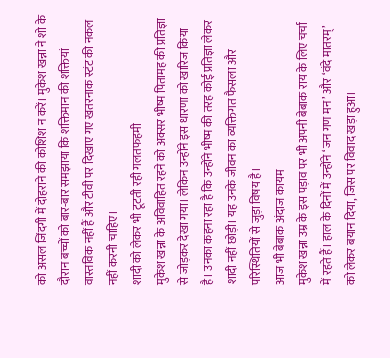को असल जिंदगी में दोहराने की कोशिश न करें। मुकेश खन्ना ने शो के दौरान बच्चों को बार-बार समझाया कि शक्तिमान की शक्तियां वास्तविक नहीं हैं और टीवी पर दिखाए गए खतरनाक स्टंट की नकल नहीं करनी चाहिए।
शादी को लेकर भी टूटती रही गलतफहमी
मुकेश खन्ना के अविवाहित रहने को अक्सर भीष्म पितामह की प्रतिज्ञा से जोड़कर देखा गया। लेकिन उन्होंने इस धारणा को खारिज किया है। उनका कहना रहा है कि उन्होंने भीष्म की तरह कोई प्रतिज्ञा लेकर शादी नहीं छोड़ी। यह उनके जीवन का व्यक्तिगत फैसला और परिस्थितियों से जुड़ा विषय है।
आज भी बेबाक अंदाज कायम
मुकेश खन्ना उम्र के इस पड़ाव पर भी अपनी बेबाक राय के लिए चर्चा में रहते हैं। हाल के दिनों में उन्होंने ‘जन गण मन’ और ‘वंदे मातरम्’ को लेकर बयान दिया, जिस पर विवाद खड़ा हुआ।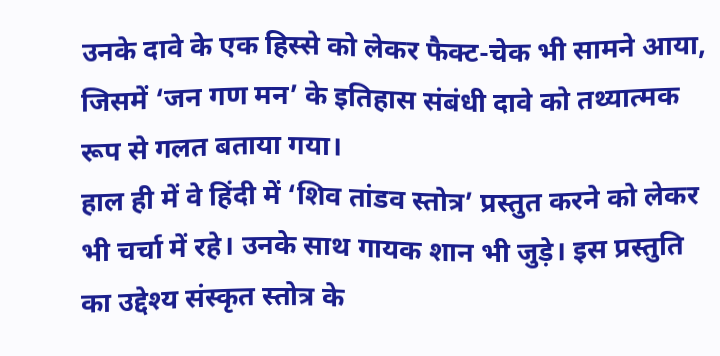उनके दावे के एक हिस्से को लेकर फैक्ट-चेक भी सामने आया, जिसमें ‘जन गण मन’ के इतिहास संबंधी दावे को तथ्यात्मक रूप से गलत बताया गया।
हाल ही में वे हिंदी में ‘शिव तांडव स्तोत्र’ प्रस्तुत करने को लेकर भी चर्चा में रहे। उनके साथ गायक शान भी जुड़े। इस प्रस्तुति का उद्देश्य संस्कृत स्तोत्र के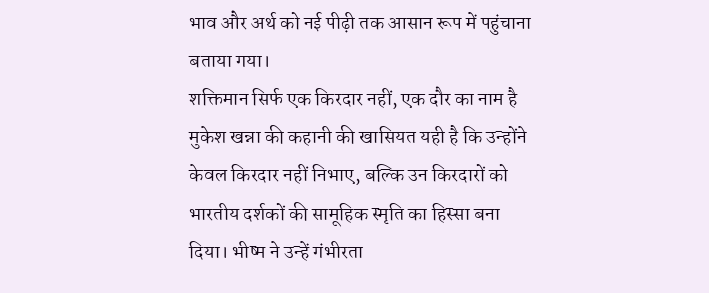भाव और अर्थ को नई पीढ़ी तक आसान रूप में पहुंचाना बताया गया।
शक्तिमान सिर्फ एक किरदार नहीं, एक दौर का नाम है
मुकेश खन्ना की कहानी की खासियत यही है कि उन्होंने केवल किरदार नहीं निभाए, बल्कि उन किरदारों को भारतीय दर्शकों की सामूहिक स्मृति का हिस्सा बना दिया। भीष्म ने उन्हें गंभीरता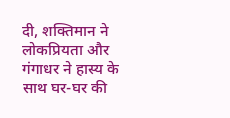दी, शक्तिमान ने लोकप्रियता और गंगाधर ने हास्य के साथ घर-घर की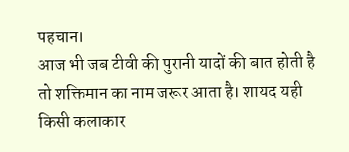पहचान।
आज भी जब टीवी की पुरानी यादों की बात होती है तो शक्तिमान का नाम जरूर आता है। शायद यही किसी कलाकार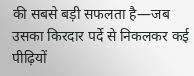की सबसे बड़ी सफलता है—जब उसका किरदार पर्दे से निकलकर कई पीढ़ियों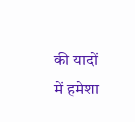की यादों में हमेशा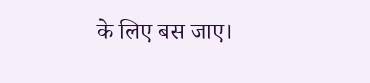के लिए बस जाए।